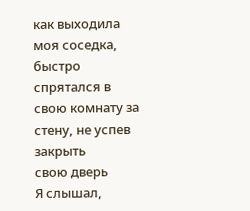как выходила моя соседка, быстро спрятался в свою комнату за стену, не успев закрыть
свою дверь
Я слышал,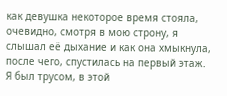как девушка некоторое время стояла, очевидно, смотря в мою строну, я
слышал её дыхание и как она хмыкнула, после чего, спустилась на первый этаж.
Я был трусом, в этой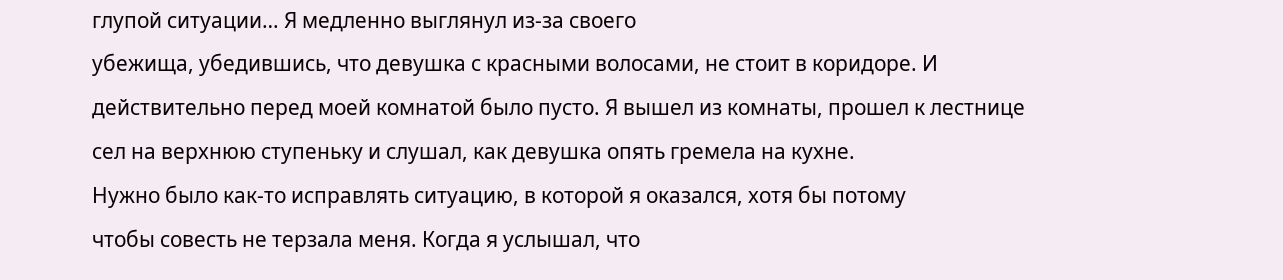глупой ситуации… Я медленно выглянул из-за своего
убежища, убедившись, что девушка с красными волосами, не стоит в коридоре. И
действительно перед моей комнатой было пусто. Я вышел из комнаты, прошел к лестнице
сел на верхнюю ступеньку и слушал, как девушка опять гремела на кухне.
Нужно было как-то исправлять ситуацию, в которой я оказался, хотя бы потому
чтобы совесть не терзала меня. Когда я услышал, что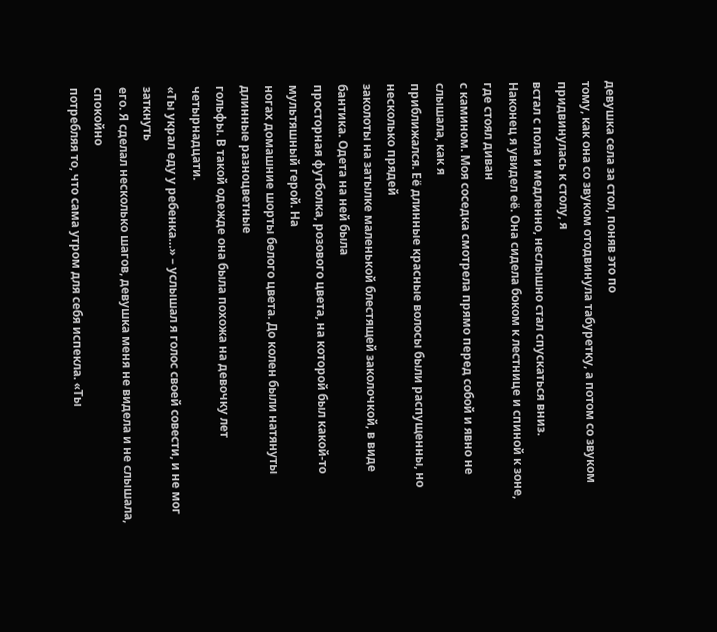девушка села за стол, поняв это по
тому, как она со звуком отодвинула табуретку, а потом со звуком придвинулась к столу, я
встал с пола и медленно, неслышно стал спускаться вниз.
Наконец я увидел её. Она сидела боком к лестнице и спиной к зоне, где стоял диван
с камином. Моя соседка смотрела прямо перед собой и явно не слышала, как я
приближался. Её длинные красные волосы были распущенны, но несколько прядей
заколоты на затылке маленькой блестящей заколочкой, в виде бантика. Одета на ней была
просторная футболка, розового цвета, на которой был какой-то мультяшный герой. На
ногах домашние шорты белого цвета. До колен были натянуты длинные разноцветные
гольфы. В такой одежде она была похожа на девочку лет четырнадцати.
«Ты украл еду у ребенка…» – услышал я голос своей совести, и не мог заткнуть
его. Я сделал несколько шагов, девушка меня не видела и не слышала, спокойно
потребляя то, что сама утром для себя испекла. «Ты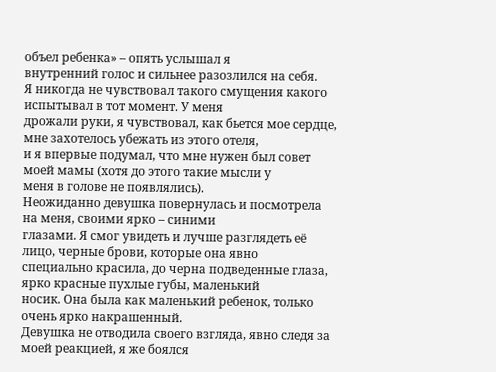объел ребенка» – опять услышал я
внутренний голос и сильнее разозлился на себя.
Я никогда не чувствовал такого смущения какого испытывал в тот момент. У меня
дрожали руки, я чувствовал, как бьется мое сердце, мне захотелось убежать из этого отеля,
и я впервые подумал, что мне нужен был совет моей мамы (хотя до этого такие мысли у
меня в голове не появлялись).
Неожиданно девушка повернулась и посмотрела на меня, своими ярко – синими
глазами. Я смог увидеть и лучше разглядеть её лицо, черные брови, которые она явно
специально красила, до черна подведенные глаза, ярко красные пухлые губы, маленький
носик. Она была как маленький ребенок, только очень ярко накрашенный.
Девушка не отводила своего взгляда, явно следя за моей реакцией, я же боялся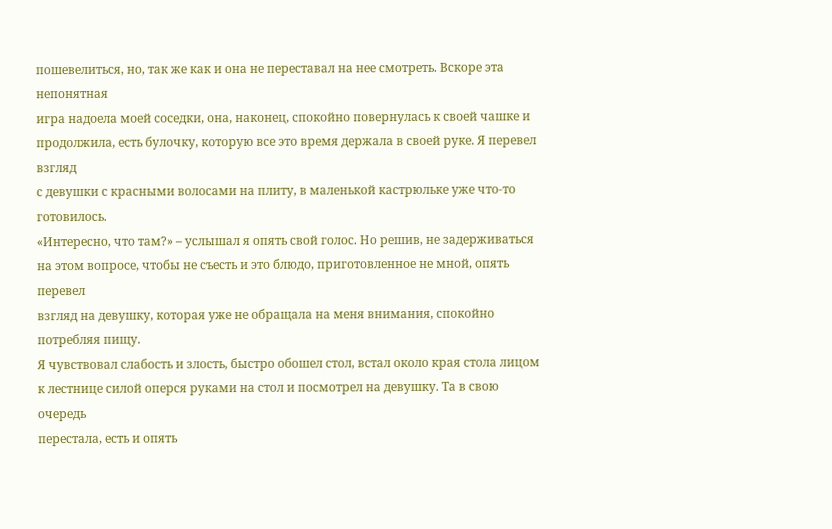пошевелиться, но, так же как и она не переставал на нее смотреть. Вскоре эта непонятная
игра надоела моей соседки, она, наконец, спокойно повернулась к своей чашке и
продолжила, есть булочку, которую все это время держала в своей руке. Я перевел взгляд
с девушки с красными волосами на плиту, в маленькой кастрюльке уже что-то готовилось.
«Интересно, что там?» – услышал я опять свой голос. Но решив, не задерживаться
на этом вопросе, чтобы не съесть и это блюдо, приготовленное не мной, опять перевел
взгляд на девушку, которая уже не обращала на меня внимания, спокойно потребляя пищу.
Я чувствовал слабость и злость, быстро обошел стол, встал около края стола лицом
к лестнице силой оперся руками на стол и посмотрел на девушку. Та в свою очередь
перестала, есть и опять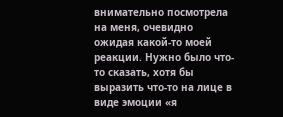внимательно посмотрела на меня, очевидно ожидая какой-то моей
реакции. Нужно было что-то сказать, хотя бы выразить что-то на лице в виде эмоции «я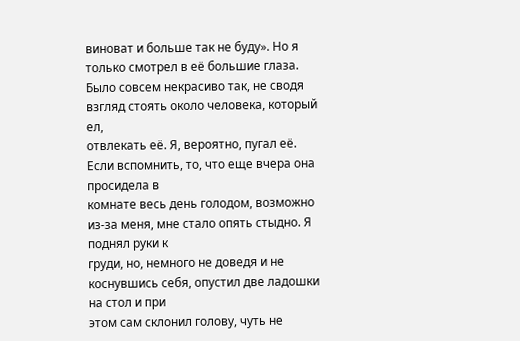виноват и больше так не буду». Но я только смотрел в её большие глаза.
Было совсем некрасиво так, не сводя взгляд стоять около человека, который ел,
отвлекать её. Я, вероятно, пугал её. Если вспомнить, то, что еще вчера она просидела в
комнате весь день голодом, возможно из-за меня, мне стало опять стыдно. Я поднял руки к
груди, но, немного не доведя и не коснувшись себя, опустил две ладошки на стол и при
этом сам склонил голову, чуть не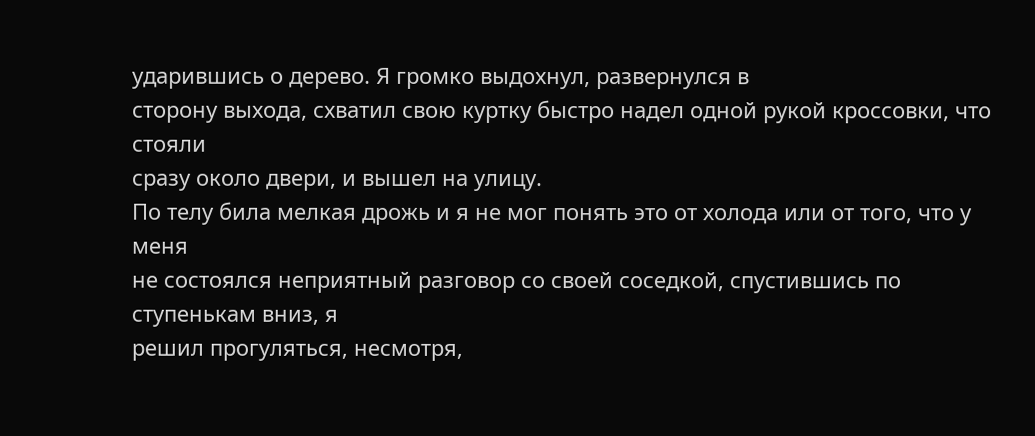ударившись о дерево. Я громко выдохнул, развернулся в
сторону выхода, схватил свою куртку быстро надел одной рукой кроссовки, что стояли
сразу около двери, и вышел на улицу.
По телу била мелкая дрожь и я не мог понять это от холода или от того, что у меня
не состоялся неприятный разговор со своей соседкой, спустившись по ступенькам вниз, я
решил прогуляться, несмотря,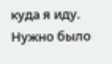куда я иду. Нужно было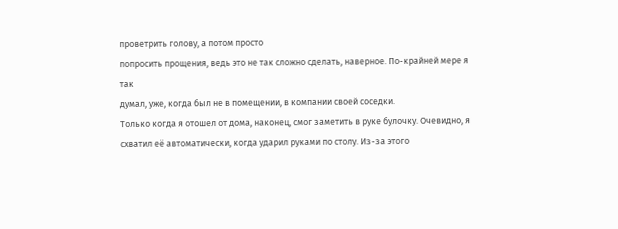проветрить голову, а потом просто
попросить прощения, ведь это не так сложно сделать, наверное. По-крайней мере я так
думал, уже, когда был не в помещении, в компании своей соседки.
Только когда я отошел от дома, наконец, смог заметить в руке булочку. Очевидно, я
схватил её автоматически, когда ударил руками по столу. Из-за этого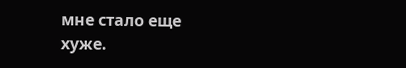мне стало еще хуже.